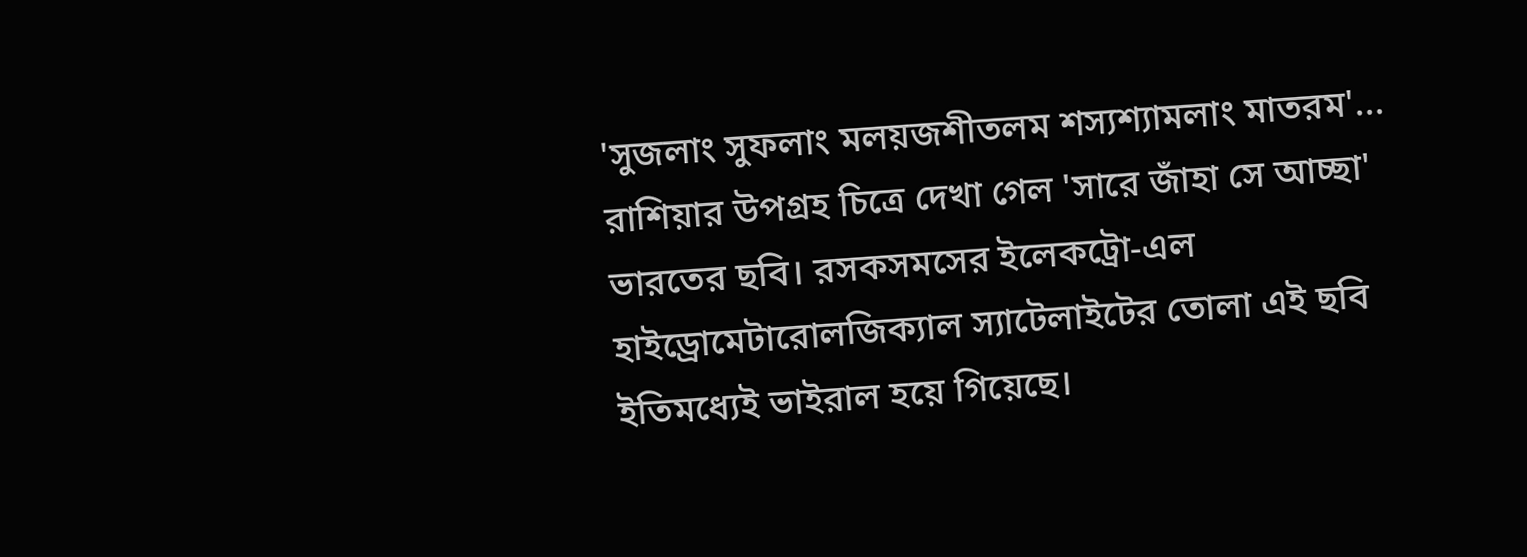'সুজলাং সুফলাং মলয়জশীতলম শস্যশ্যামলাং মাতরম'... রাশিয়ার উপগ্রহ চিত্রে দেখা গেল 'সারে জাঁহা সে আচ্ছা' ভারতের ছবি। রসকসমসের ইলেকট্রো-এল হাইড্রোমেটারোলজিক্যাল স্যাটেলাইটের তোলা এই ছবি ইতিমধ্যেই ভাইরাল হয়ে গিয়েছে।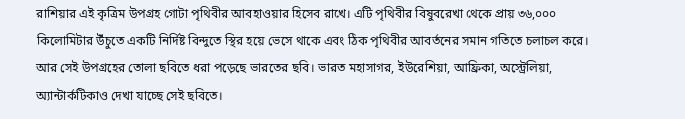রাশিয়ার এই কৃত্রিম উপগ্রহ গোটা পৃথিবীর আবহাওয়ার হিসেব রাখে। এটি পৃথিবীর বিষুবরেখা থেকে প্রায় ৩৬,০০০ কিলোমিটার উঁচুতে একটি নির্দিষ্ট বিন্দুতে স্থির হয়ে ভেসে থাকে এবং ঠিক পৃথিবীর আবর্তনের সমান গতিতে চলাচল করে। আর সেই উপগ্রহের তোলা ছবিতে ধরা পড়েছে ভারতের ছবি। ভারত মহাসাগর, ইউরেশিয়া, আফ্রিকা, অস্ট্রেলিয়া, অ্যান্টার্কটিকাও দেখা যাচ্ছে সেই ছবিতে।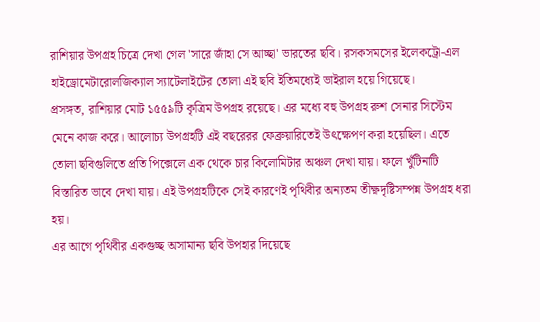রাশিয়ার উপগ্রহ চিত্রে দেখা গেল 'সারে জাঁহা সে আচ্ছা' ভারতের ছবি। রসকসমসের ইলেকট্রো-এল হাইড্রোমেটারোলজিক্যাল স্যাটেলাইটের তোলা এই ছবি ইতিমধ্যেই ভাইরাল হয়ে গিয়েছে।
প্রসঙ্গত, রাশিয়ার মোট ১৫৫৯টি কৃত্রিম উপগ্রহ রয়েছে। এর মধ্যে বহু উপগ্রহ রুশ সেনার সিস্টেম মেনে কাজ করে। আলোচ্য উপগ্রহটি এই বছরেরর ফেব্রুয়ারিতেই উৎক্ষেপণ করা হয়েছিল। এতে তোলা ছবিগুলিতে প্রতি পিক্সেলে এক থেকে চার কিলোমিটার অঞ্চল দেখা যায়। ফলে খুঁটিনাটি বিস্তারিত ভাবে দেখা যায়। এই উপগ্রহটিকে সেই কারণেই পৃথিবীর অন্যতম তীক্ষ্ণদৃষ্টিসম্পন্ন উপগ্রহ ধরা হয়।
এর আগে পৃথিবীর একগুচ্ছ অসামান্য ছবি উপহার দিয়েছে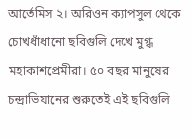আর্তেমিস ২। অরিওন ক্যাপসুল থেকে চোখধাঁধানো ছবিগুলি দেখে মুগ্ধ মহাকাশপ্রেমীরা। ৫০ বছর মানুষের চন্দ্রাভিযানের শুরুতেই এই ছবিগুলি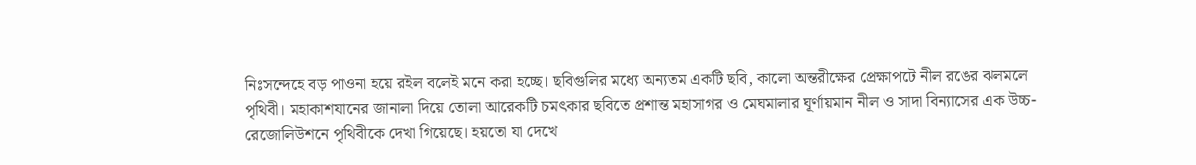নিঃসন্দেহে বড় পাওনা হয়ে রইল বলেই মনে করা হচ্ছে। ছবিগুলির মধ্যে অন্যতম একটি ছবি, কালো অন্তরীক্ষের প্রেক্ষাপটে নীল রঙের ঝলমলে পৃথিবী। মহাকাশযানের জানালা দিয়ে তোলা আরেকটি চমৎকার ছবিতে প্রশান্ত মহাসাগর ও মেঘমালার ঘূর্ণায়মান নীল ও সাদা বিন্যাসের এক উচ্চ-রেজোলিউশনে পৃথিবীকে দেখা গিয়েছে। হয়তো যা দেখে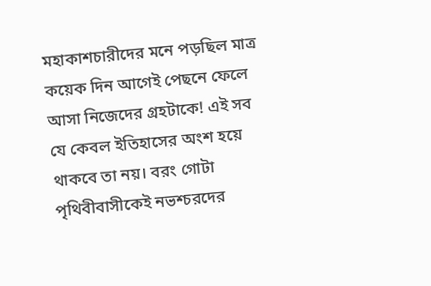মহাকাশচারীদের মনে পড়ছিল মাত্র কয়েক দিন আগেই পেছনে ফেলে আসা নিজেদের গ্রহটাকে! এই সব যে কেবল ইতিহাসের অংশ হয়ে থাকবে তা নয়। বরং গোটা পৃথিবীবাসীকেই নভশ্চরদের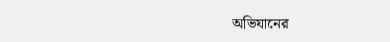অভিযানের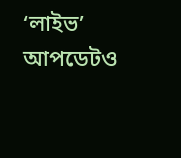‘লাইভ’ আপডেটও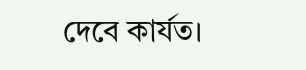দেবে কার্যত।